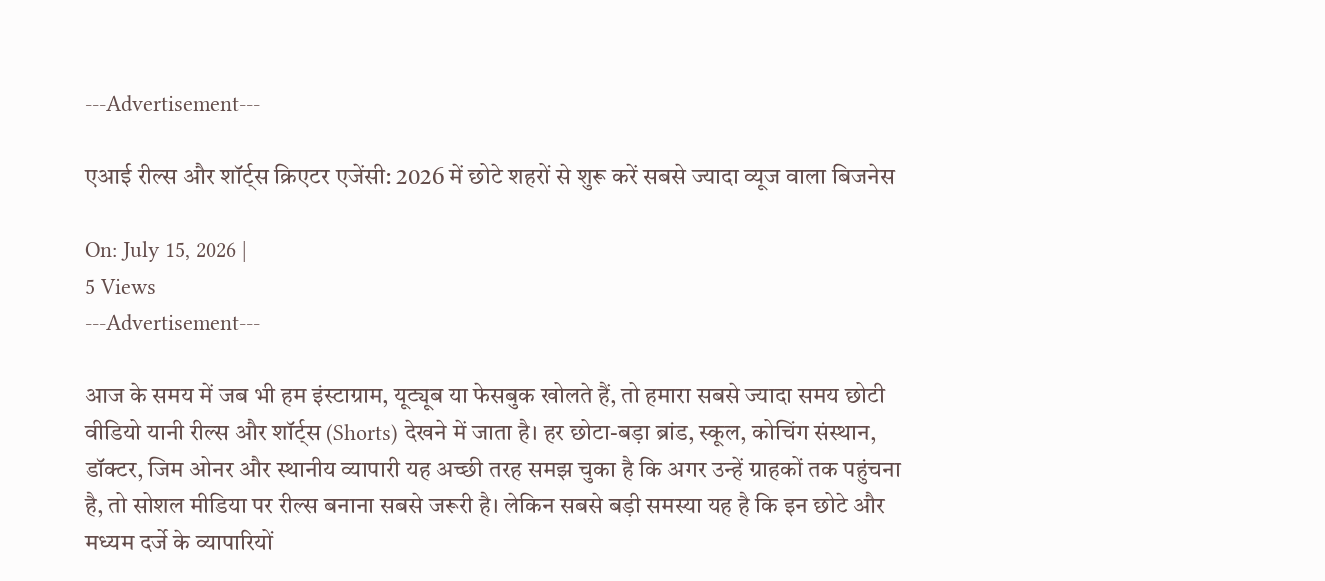---Advertisement---

एआई रील्स और शॉर्ट्स क्रिएटर एजेंसी: 2026 में छोटे शहरों से शुरू करें सबसे ज्यादा व्यूज वाला बिजनेस

On: July 15, 2026 |
5 Views
---Advertisement---

आज के समय में जब भी हम इंस्टाग्राम, यूट्यूब या फेसबुक खोलते हैं, तो हमारा सबसे ज्यादा समय छोटी वीडियो यानी रील्स और शॉर्ट्स (Shorts) देखने में जाता है। हर छोटा-बड़ा ब्रांड, स्कूल, कोचिंग संस्थान, डॉक्टर, जिम ओनर और स्थानीय व्यापारी यह अच्छी तरह समझ चुका है कि अगर उन्हें ग्राहकों तक पहुंचना है, तो सोशल मीडिया पर रील्स बनाना सबसे जरूरी है। लेकिन सबसे बड़ी समस्या यह है कि इन छोटे और मध्यम दर्जे के व्यापारियों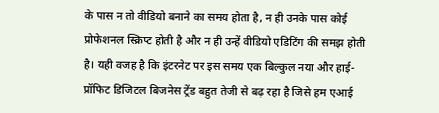के पास न तो वीडियो बनाने का समय होता है, न ही उनके पास कोई प्रोफेशनल स्क्रिप्ट होती है और न ही उन्हें वीडियो एडिटिंग की समझ होती है। यही वजह है कि इंटरनेट पर इस समय एक बिल्कुल नया और हाई-प्रॉफिट डिजिटल बिजनेस ट्रेंड बहुत तेजी से बढ़ रहा है जिसे हम एआई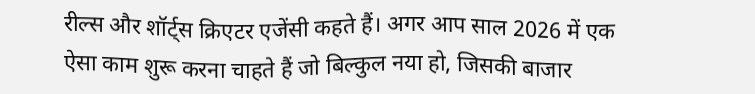रील्स और शॉर्ट्स क्रिएटर एजेंसी कहते हैं। अगर आप साल 2026 में एक ऐसा काम शुरू करना चाहते हैं जो बिल्कुल नया हो, जिसकी बाजार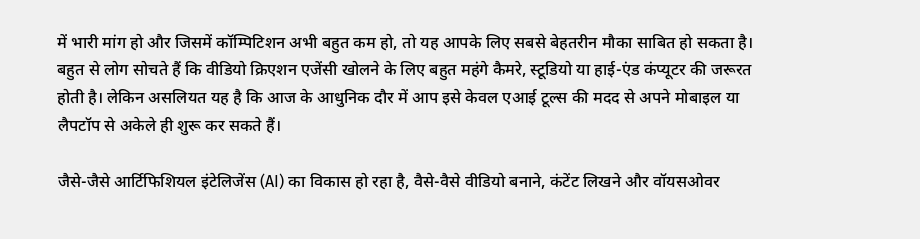में भारी मांग हो और जिसमें कॉम्पिटिशन अभी बहुत कम हो, तो यह आपके लिए सबसे बेहतरीन मौका साबित हो सकता है। बहुत से लोग सोचते हैं कि वीडियो क्रिएशन एजेंसी खोलने के लिए बहुत महंगे कैमरे, स्टूडियो या हाई-एंड कंप्यूटर की जरूरत होती है। लेकिन असलियत यह है कि आज के आधुनिक दौर में आप इसे केवल एआई टूल्स की मदद से अपने मोबाइल या लैपटॉप से अकेले ही शुरू कर सकते हैं।

जैसे-जैसे आर्टिफिशियल इंटेलिजेंस (AI) का विकास हो रहा है, वैसे-वैसे वीडियो बनाने, कंटेंट लिखने और वॉयसओवर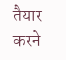तैयार करने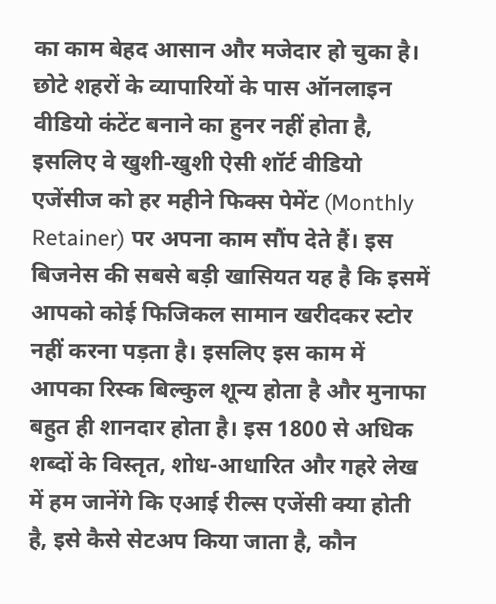का काम बेहद आसान और मजेदार हो चुका है। छोटे शहरों के व्यापारियों के पास ऑनलाइन वीडियो कंटेंट बनाने का हुनर नहीं होता है, इसलिए वे खुशी-खुशी ऐसी शॉर्ट वीडियो एजेंसीज को हर महीने फिक्स पेमेंट (Monthly Retainer) पर अपना काम सौंप देते हैं। इस बिजनेस की सबसे बड़ी खासियत यह है कि इसमें आपको कोई फिजिकल सामान खरीदकर स्टोर नहीं करना पड़ता है। इसलिए इस काम में आपका रिस्क बिल्कुल शून्य होता है और मुनाफा बहुत ही शानदार होता है। इस 1800 से अधिक शब्दों के विस्तृत, शोध-आधारित और गहरे लेख में हम जानेंगे कि एआई रील्स एजेंसी क्या होती है, इसे कैसे सेटअप किया जाता है, कौन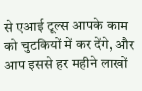से एआई टूल्स आपके काम को चुटकियों में कर देंगे, और आप इससे हर महीने लाखों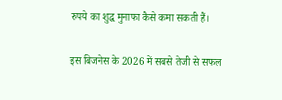रुपये का शुद्ध मुनाफा कैसे कमा सकती हैं।

इस बिजनेस के 2026 में सबसे तेजी से सफल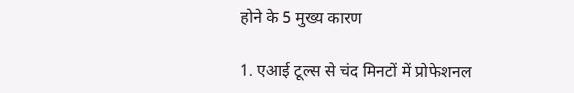होने के 5 मुख्य कारण

1. एआई टूल्स से चंद मिनटों में प्रोफेशनल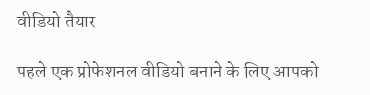वीडियो तैयार

पहले एक प्रोफेशनल वीडियो बनाने के लिए आपको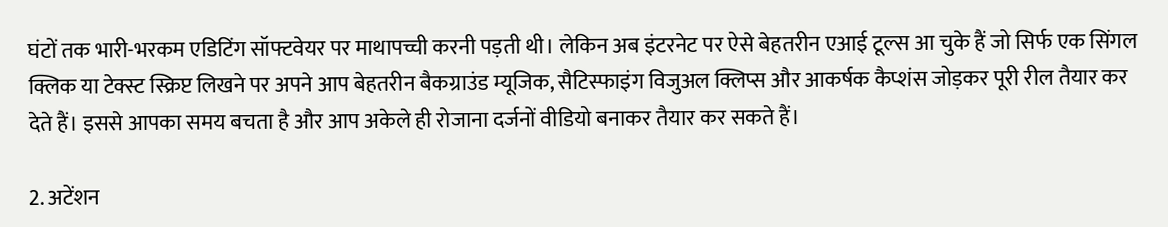घंटों तक भारी-भरकम एडिटिंग सॉफ्टवेयर पर माथापच्ची करनी पड़ती थी। लेकिन अब इंटरनेट पर ऐसे बेहतरीन एआई टूल्स आ चुके हैं जो सिर्फ एक सिंगल क्लिक या टेक्स्ट स्क्रिप्ट लिखने पर अपने आप बेहतरीन बैकग्राउंड म्यूजिक, सैटिस्फाइंग विजुअल क्लिप्स और आकर्षक कैप्शंस जोड़कर पूरी रील तैयार कर देते हैं। इससे आपका समय बचता है और आप अकेले ही रोजाना दर्जनों वीडियो बनाकर तैयार कर सकते हैं।

2. अटेंशन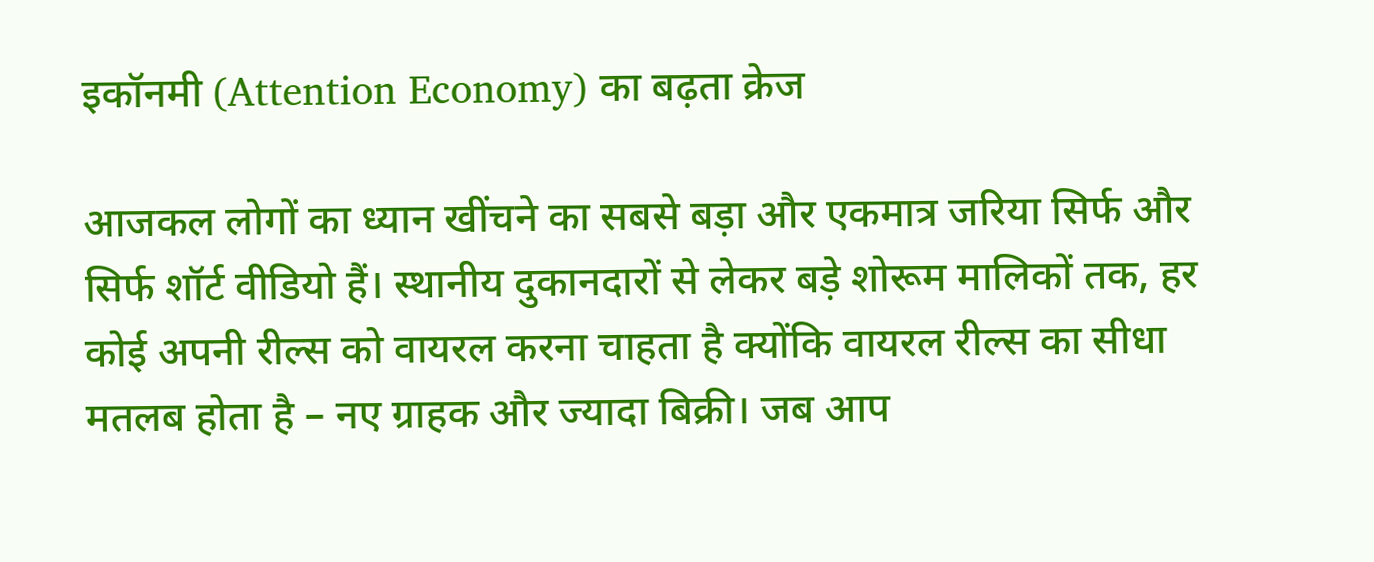इकॉनमी (Attention Economy) का बढ़ता क्रेज

आजकल लोगों का ध्यान खींचने का सबसे बड़ा और एकमात्र जरिया सिर्फ और सिर्फ शॉर्ट वीडियो हैं। स्थानीय दुकानदारों से लेकर बड़े शोरूम मालिकों तक, हर कोई अपनी रील्स को वायरल करना चाहता है क्योंकि वायरल रील्स का सीधा मतलब होता है – नए ग्राहक और ज्यादा बिक्री। जब आप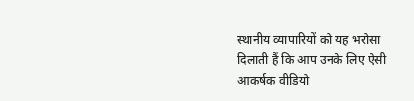स्थानीय व्यापारियों को यह भरोसा दिलाती हैं कि आप उनके लिए ऐसी आकर्षक वीडियो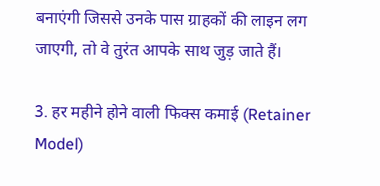बनाएंगी जिससे उनके पास ग्राहकों की लाइन लग जाएगी, तो वे तुरंत आपके साथ जुड़ जाते हैं।

3. हर महीने होने वाली फिक्स कमाई (Retainer Model)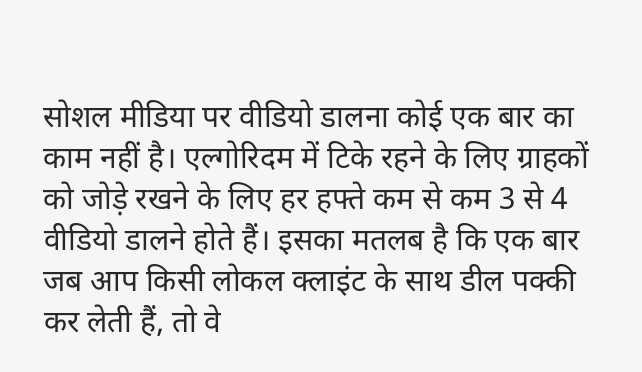सोशल मीडिया पर वीडियो डालना कोई एक बार का काम नहीं है। एल्गोरिदम में टिके रहने के लिए ग्राहकों को जोड़े रखने के लिए हर हफ्ते कम से कम 3 से 4 वीडियो डालने होते हैं। इसका मतलब है कि एक बार जब आप किसी लोकल क्लाइंट के साथ डील पक्की कर लेती हैं, तो वे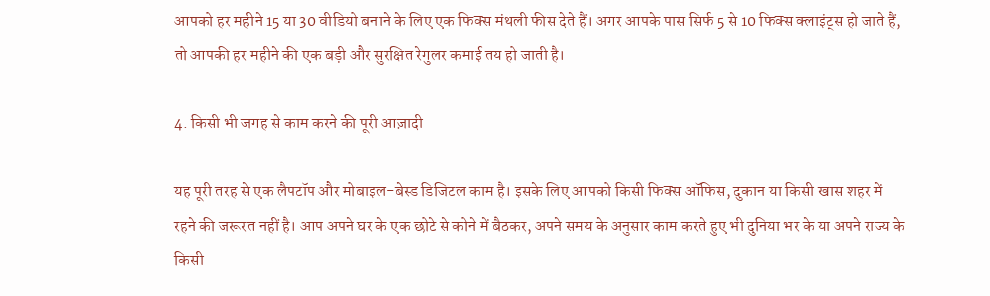आपको हर महीने 15 या 30 वीडियो बनाने के लिए एक फिक्स मंथली फीस देते हैं। अगर आपके पास सिर्फ 5 से 10 फिक्स क्लाइंट्स हो जाते हैं, तो आपकी हर महीने की एक बड़ी और सुरक्षित रेगुलर कमाई तय हो जाती है।

4. किसी भी जगह से काम करने की पूरी आज़ादी

यह पूरी तरह से एक लैपटॉप और मोबाइल-बेस्ड डिजिटल काम है। इसके लिए आपको किसी फिक्स ऑफिस, दुकान या किसी खास शहर में रहने की जरूरत नहीं है। आप अपने घर के एक छोटे से कोने में बैठकर, अपने समय के अनुसार काम करते हुए भी दुनिया भर के या अपने राज्य के किसी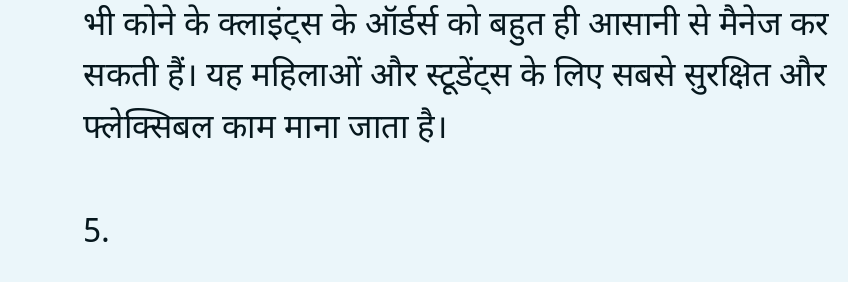भी कोने के क्लाइंट्स के ऑर्डर्स को बहुत ही आसानी से मैनेज कर सकती हैं। यह महिलाओं और स्टूडेंट्स के लिए सबसे सुरक्षित और फ्लेक्सिबल काम माना जाता है।

5.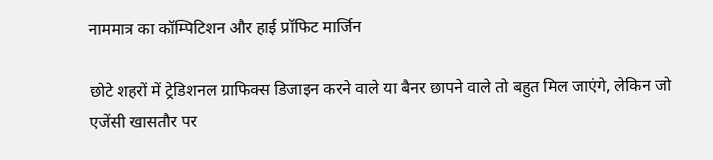नाममात्र का कॉम्पिटिशन और हाई प्रॉफिट मार्जिन

छोटे शहरों में ट्रेडिशनल ग्राफिक्स डिजाइन करने वाले या बैनर छापने वाले तो बहुत मिल जाएंगे, लेकिन जो एजेंसी खासतौर पर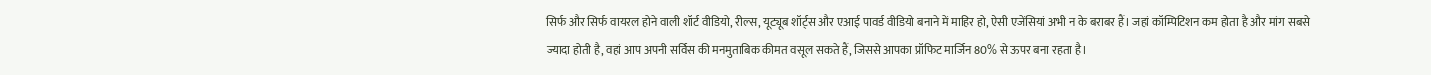सिर्फ और सिर्फ वायरल होने वाली शॉर्ट वीडियो, रील्स, यूट्यूब शॉर्ट्स और एआई पावर्ड वीडियो बनाने में माहिर हो, ऐसी एजेंसियां अभी न के बराबर हैं। जहां कॉम्पिटिशन कम होता है और मांग सबसे ज्यादा होती है, वहां आप अपनी सर्विस की मनमुताबिक कीमत वसूल सकते हैं, जिससे आपका प्रॉफिट मार्जिन 80% से ऊपर बना रहता है।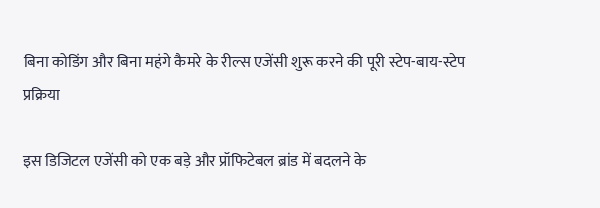बिना कोडिंग और बिना महंगे कैमरे के रील्स एजेंसी शुरू करने की पूरी स्टेप-बाय-स्टेप प्रक्रिया

इस डिजिटल एजेंसी को एक बड़े और प्रॉफिटेबल ब्रांड में बदलने के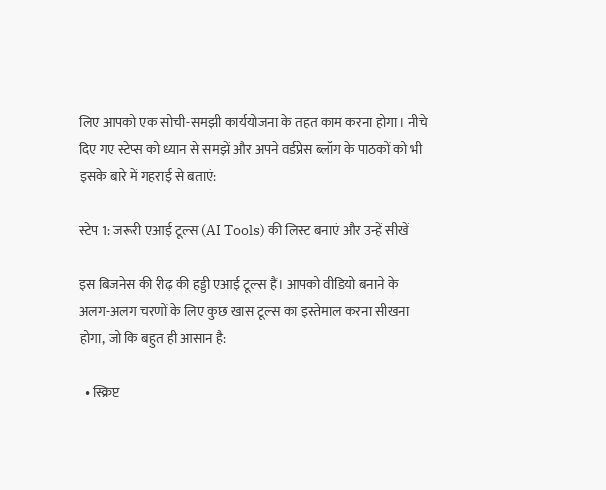लिए आपको एक सोची-समझी कार्ययोजना के तहत काम करना होगा। नीचे दिए गए स्टेप्स को ध्यान से समझें और अपने वर्डप्रेस ब्लॉग के पाठकों को भी इसके बारे में गहराई से बताएं:

स्टेप 1: जरूरी एआई टूल्स (AI Tools) की लिस्ट बनाएं और उन्हें सीखें

इस बिजनेस की रीढ़ की हड्डी एआई टूल्स हैं। आपको वीडियो बनाने के अलग-अलग चरणों के लिए कुछ खास टूल्स का इस्तेमाल करना सीखना होगा, जो कि बहुत ही आसान है:

  • स्क्रिप्ट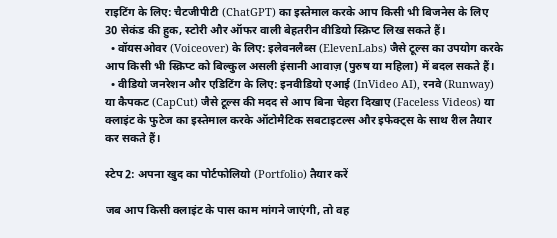राइटिंग के लिए: चैटजीपीटी (ChatGPT) का इस्तेमाल करके आप किसी भी बिजनेस के लिए 30 सेकंड की हुक, स्टोरी और ऑफर वाली बेहतरीन वीडियो स्क्रिप्ट लिख सकते हैं।
  • वॉयसओवर (Voiceover) के लिए: इलेवनलैब्स (ElevenLabs) जैसे टूल्स का उपयोग करके आप किसी भी स्क्रिप्ट को बिल्कुल असली इंसानी आवाज़ (पुरुष या महिला) में बदल सकते हैं।
  • वीडियो जनरेशन और एडिटिंग के लिए: इनवीडियो एआई (InVideo AI), रनवे (Runway) या कैपकट (CapCut) जैसे टूल्स की मदद से आप बिना चेहरा दिखाए (Faceless Videos) या क्लाइंट के फुटेज का इस्तेमाल करके ऑटोमैटिक सबटाइटल्स और इफेक्ट्स के साथ रील तैयार कर सकते हैं।

स्टेप 2: अपना खुद का पोर्टफोलियो (Portfolio) तैयार करें

जब आप किसी क्लाइंट के पास काम मांगने जाएंगी, तो वह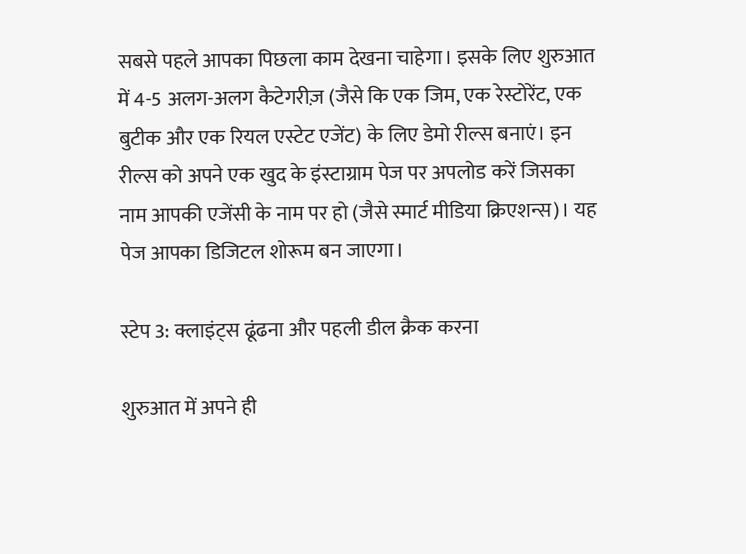सबसे पहले आपका पिछला काम देखना चाहेगा। इसके लिए शुरुआत में 4-5 अलग-अलग कैटेगरीज़ (जैसे कि एक जिम, एक रेस्टोरेंट, एक बुटीक और एक रियल एस्टेट एजेंट) के लिए डेमो रील्स बनाएं। इन रील्स को अपने एक खुद के इंस्टाग्राम पेज पर अपलोड करें जिसका नाम आपकी एजेंसी के नाम पर हो (जैसे स्मार्ट मीडिया क्रिएशन्स)। यह पेज आपका डिजिटल शोरूम बन जाएगा।

स्टेप 3: क्लाइंट्स ढूंढना और पहली डील क्रैक करना

शुरुआत में अपने ही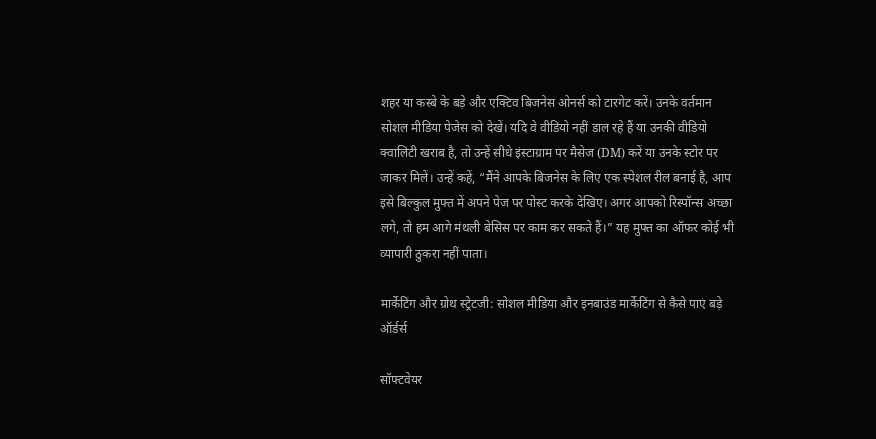शहर या कस्बे के बड़े और एक्टिव बिजनेस ओनर्स को टारगेट करें। उनके वर्तमान सोशल मीडिया पेजेस को देखें। यदि वे वीडियो नहीं डाल रहे हैं या उनकी वीडियो क्वालिटी खराब है, तो उन्हें सीधे इंस्टाग्राम पर मैसेज (DM) करें या उनके स्टोर पर जाकर मिलें। उन्हें कहें, “मैंने आपके बिजनेस के लिए एक स्पेशल रील बनाई है, आप इसे बिल्कुल मुफ्त में अपने पेज पर पोस्ट करके देखिए। अगर आपको रिस्पॉन्स अच्छा लगे, तो हम आगे मंथली बेसिस पर काम कर सकते हैं।” यह मुफ्त का ऑफर कोई भी व्यापारी ठुकरा नहीं पाता।

मार्केटिंग और ग्रोथ स्ट्रेटजी: सोशल मीडिया और इनबाउंड मार्केटिंग से कैसे पाएं बड़े ऑर्डर्स

सॉफ्टवेयर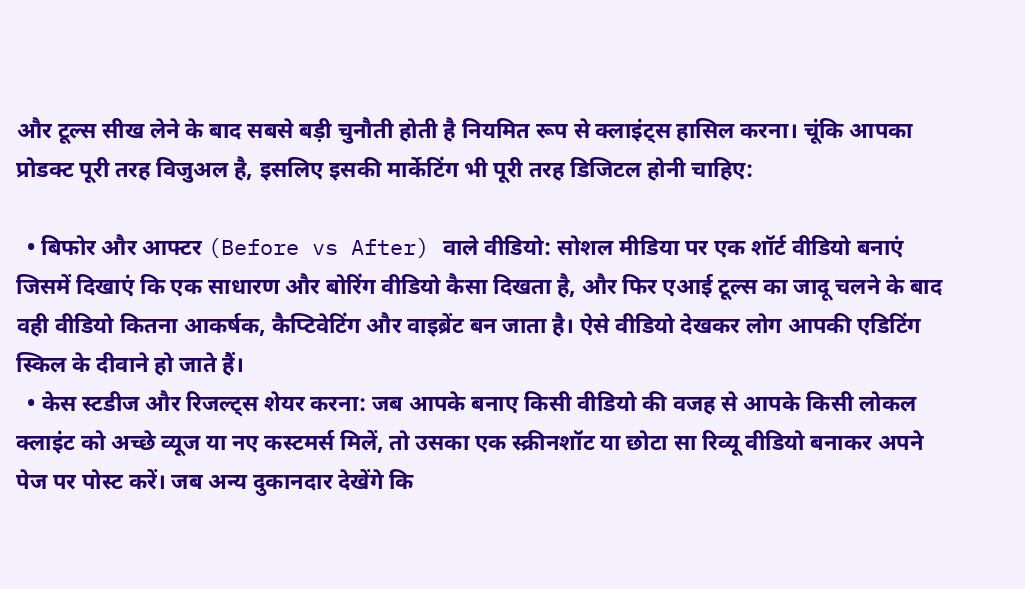और टूल्स सीख लेने के बाद सबसे बड़ी चुनौती होती है नियमित रूप से क्लाइंट्स हासिल करना। चूंकि आपका प्रोडक्ट पूरी तरह विजुअल है, इसलिए इसकी मार्केटिंग भी पूरी तरह डिजिटल होनी चाहिए:

  • बिफोर और आफ्टर (Before vs After) वाले वीडियो: सोशल मीडिया पर एक शॉर्ट वीडियो बनाएं जिसमें दिखाएं कि एक साधारण और बोरिंग वीडियो कैसा दिखता है, और फिर एआई टूल्स का जादू चलने के बाद वही वीडियो कितना आकर्षक, कैप्टिवेटिंग और वाइब्रेंट बन जाता है। ऐसे वीडियो देखकर लोग आपकी एडिटिंग स्किल के दीवाने हो जाते हैं।
  • केस स्टडीज और रिजल्ट्स शेयर करना: जब आपके बनाए किसी वीडियो की वजह से आपके किसी लोकल क्लाइंट को अच्छे व्यूज या नए कस्टमर्स मिलें, तो उसका एक स्क्रीनशॉट या छोटा सा रिव्यू वीडियो बनाकर अपने पेज पर पोस्ट करें। जब अन्य दुकानदार देखेंगे कि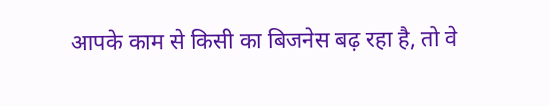आपके काम से किसी का बिजनेस बढ़ रहा है, तो वे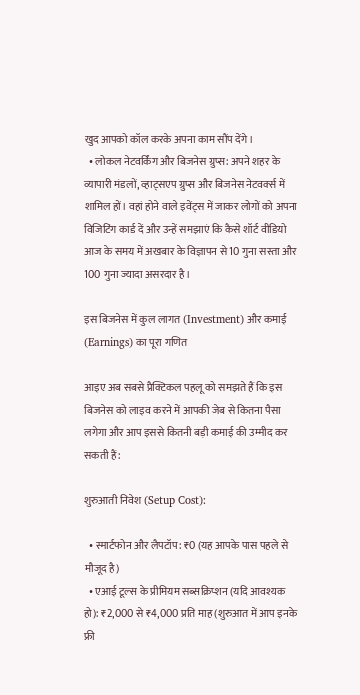खुद आपको कॉल करके अपना काम सौंप देंगे।
  • लोकल नेटवर्किंग और बिजनेस ग्रुप्स: अपने शहर के व्यापारी मंडलों, व्हाट्सएप ग्रुप्स और बिजनेस नेटवर्क्स में शामिल हों। वहां होने वाले इवेंट्स में जाकर लोगों को अपना विजिटिंग कार्ड दें और उन्हें समझाएं कि कैसे शॉर्ट वीडियो आज के समय में अखबार के विज्ञापन से 10 गुना सस्ता और 100 गुना ज्यादा असरदार है।

इस बिजनेस में कुल लागत (Investment) और कमाई (Earnings) का पूरा गणित

आइए अब सबसे प्रैक्टिकल पहलू को समझते हैं कि इस बिजनेस को लाइव करने में आपकी जेब से कितना पैसा लगेगा और आप इससे कितनी बड़ी कमाई की उम्मीद कर सकती हैं:

शुरुआती निवेश (Setup Cost):

  • स्मार्टफोन और लैपटॉप: ₹0 (यह आपके पास पहले से मौजूद है)
  • एआई टूल्स के प्रीमियम सब्सक्रिप्शन (यदि आवश्यक हो): ₹2,000 से ₹4,000 प्रति माह (शुरुआत में आप इनके फ्री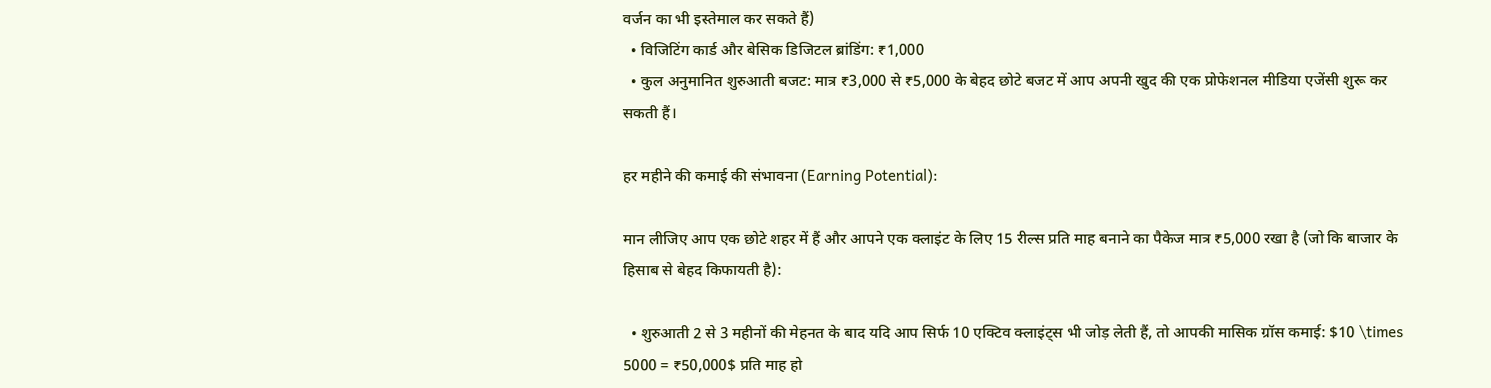वर्जन का भी इस्तेमाल कर सकते हैं)
  • विजिटिंग कार्ड और बेसिक डिजिटल ब्रांडिंग: ₹1,000
  • कुल अनुमानित शुरुआती बजट: मात्र ₹3,000 से ₹5,000 के बेहद छोटे बजट में आप अपनी खुद की एक प्रोफेशनल मीडिया एजेंसी शुरू कर सकती हैं।

हर महीने की कमाई की संभावना (Earning Potential):

मान लीजिए आप एक छोटे शहर में हैं और आपने एक क्लाइंट के लिए 15 रील्स प्रति माह बनाने का पैकेज मात्र ₹5,000 रखा है (जो कि बाजार के हिसाब से बेहद किफायती है):

  • शुरुआती 2 से 3 महीनों की मेहनत के बाद यदि आप सिर्फ 10 एक्टिव क्लाइंट्स भी जोड़ लेती हैं, तो आपकी मासिक ग्रॉस कमाई: $10 \times 5000 = ₹50,000$ प्रति माह हो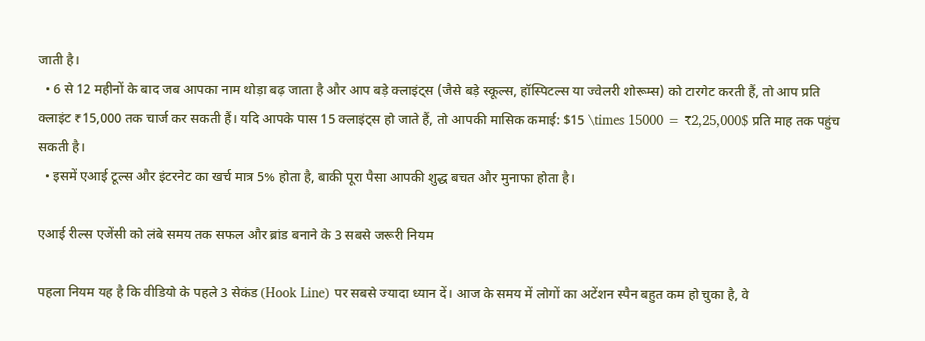जाती है।
  • 6 से 12 महीनों के बाद जब आपका नाम थोड़ा बढ़ जाता है और आप बड़े क्लाइंट्स (जैसे बड़े स्कूल्स, हॉस्पिटल्स या ज्वेलरी शोरूम्स) को टारगेट करती हैं, तो आप प्रति क्लाइंट ₹15,000 तक चार्ज कर सकती हैं। यदि आपके पास 15 क्लाइंट्स हो जाते हैं, तो आपकी मासिक कमाई: $15 \times 15000 = ₹2,25,000$ प्रति माह तक पहुंच सकती है।
  • इसमें एआई टूल्स और इंटरनेट का खर्च मात्र 5% होता है, बाकी पूरा पैसा आपकी शुद्ध बचत और मुनाफा होता है।

एआई रील्स एजेंसी को लंबे समय तक सफल और ब्रांड बनाने के 3 सबसे जरूरी नियम

पहला नियम यह है कि वीडियो के पहले 3 सेकंड (Hook Line) पर सबसे ज्यादा ध्यान दें। आज के समय में लोगों का अटेंशन स्पैन बहुत कम हो चुका है, वे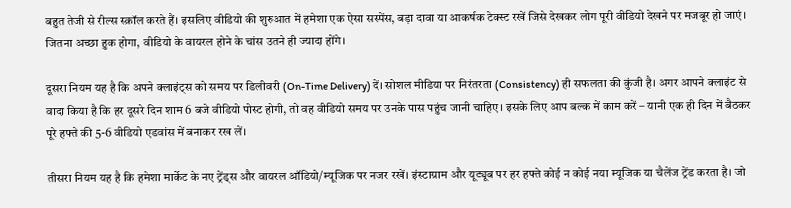बहुत तेजी से रील्स स्क्रॉल करते हैं। इसलिए वीडियो की शुरुआत में हमेशा एक ऐसा सस्पेंस, बड़ा दावा या आकर्षक टेक्स्ट रखें जिसे देखकर लोग पूरी वीडियो देखने पर मजबूर हो जाएं। जितना अच्छा हुक होगा, वीडियो के वायरल होने के चांस उतने ही ज्यादा होंगे।

दूसरा नियम यह है कि अपने क्लाइंट्स को समय पर डिलीवरी (On-Time Delivery) दें। सोशल मीडिया पर निरंतरता (Consistency) ही सफलता की कुंजी है। अगर आपने क्लाइंट से वादा किया है कि हर दूसरे दिन शाम 6 बजे वीडियो पोस्ट होगी, तो वह वीडियो समय पर उनके पास पहुंच जानी चाहिए। इसके लिए आप बल्क में काम करें – यानी एक ही दिन में बैठकर पूरे हफ्ते की 5-6 वीडियो एडवांस में बनाकर रख लें।

तीसरा नियम यह है कि हमेशा मार्केट के नए ट्रेंड्स और वायरल ऑडियो/म्यूजिक पर नजर रखें। इंस्टाग्राम और यूट्यूब पर हर हफ्ते कोई न कोई नया म्यूजिक या चैलेंज ट्रेंड करता है। जो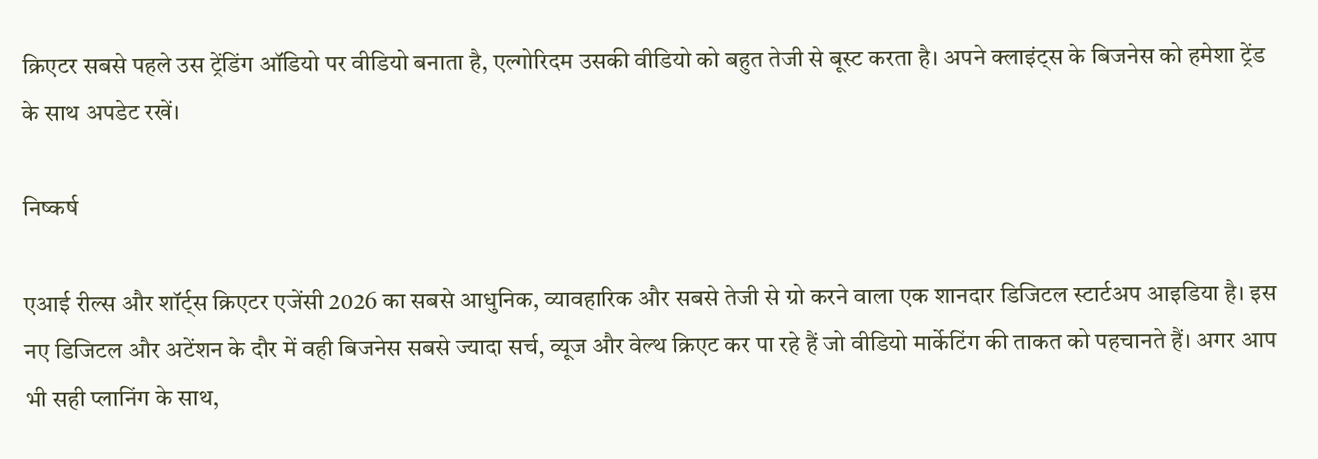क्रिएटर सबसे पहले उस ट्रेंडिंग ऑडियो पर वीडियो बनाता है, एल्गोरिदम उसकी वीडियो को बहुत तेजी से बूस्ट करता है। अपने क्लाइंट्स के बिजनेस को हमेशा ट्रेंड के साथ अपडेट रखें।

निष्कर्ष

एआई रील्स और शॉर्ट्स क्रिएटर एजेंसी 2026 का सबसे आधुनिक, व्यावहारिक और सबसे तेजी से ग्रो करने वाला एक शानदार डिजिटल स्टार्टअप आइडिया है। इस नए डिजिटल और अटेंशन के दौर में वही बिजनेस सबसे ज्यादा सर्च, व्यूज और वेल्थ क्रिएट कर पा रहे हैं जो वीडियो मार्केटिंग की ताकत को पहचानते हैं। अगर आप भी सही प्लानिंग के साथ,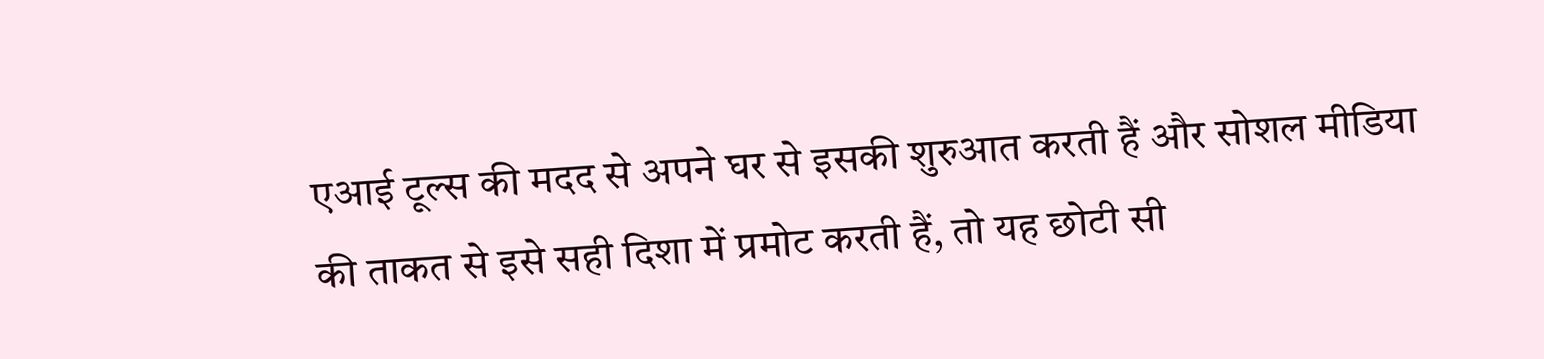एआई टूल्स की मदद से अपने घर से इसकी शुरुआत करती हैं और सोशल मीडिया की ताकत से इसे सही दिशा में प्रमोट करती हैं, तो यह छोटी सी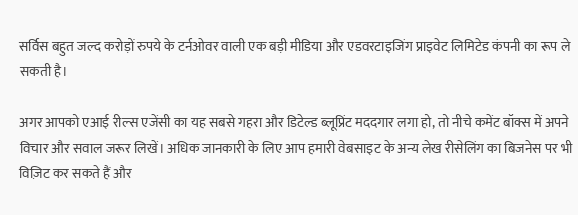सर्विस बहुत जल्द करोड़ों रुपये के टर्नओवर वाली एक बड़ी मीडिया और एडवरटाइजिंग प्राइवेट लिमिटेड कंपनी का रूप ले सकती है।

अगर आपको एआई रील्स एजेंसी का यह सबसे गहरा और डिटेल्ड ब्लूप्रिंट मददगार लगा हो, तो नीचे कमेंट बॉक्स में अपने विचार और सवाल जरूर लिखें। अधिक जानकारी के लिए आप हमारी वेबसाइट के अन्य लेख रीसेलिंग का बिजनेस पर भी विज़िट कर सकते हैं और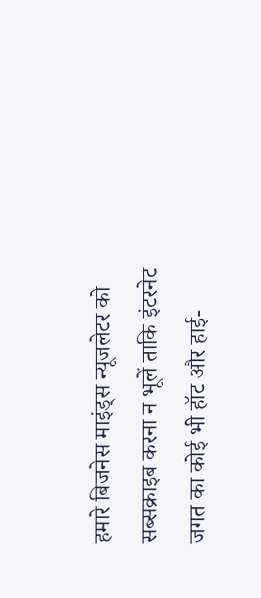हमारे बिजनेस माइंड्स न्यूजलेटर को सब्सक्राइब करना न भूलें ताकि इंटरनेट जगत का कोई भी हॉट और हाई-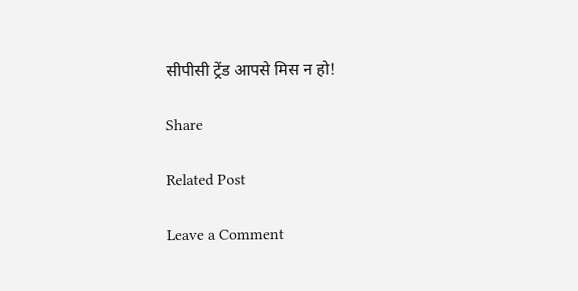सीपीसी ट्रेंड आपसे मिस न हो!

Share

Related Post

Leave a Comment